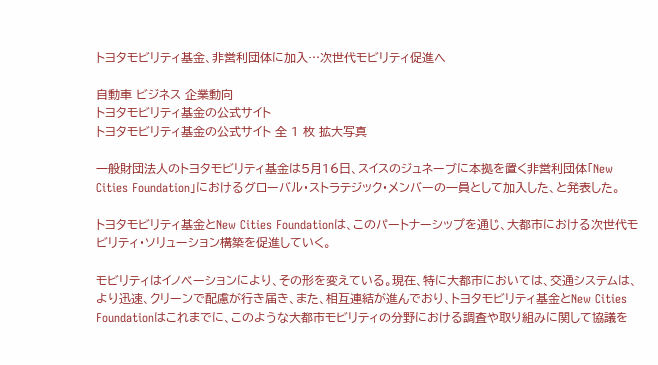トヨタモビリティ基金、非営利団体に加入…次世代モビリティ促進へ

自動車 ビジネス 企業動向
トヨタモビリティ基金の公式サイト
トヨタモビリティ基金の公式サイト 全 1 枚 拡大写真

一般財団法人のトヨタモビリティ基金は5月16日、スイスのジュネーブに本拠を置く非営利団体「New Cities Foundation」におけるグローバル・ストラテジック・メンバーの一員として加入した、と発表した。

トヨタモビリティ基金とNew Cities Foundationは、このパートナーシップを通じ、大都市における次世代モビリティ・ソリューション構築を促進していく。

モビリティはイノベーションにより、その形を変えている。現在、特に大都市においては、交通システムは、より迅速、クリーンで配慮が行き届き、また、相互連結が進んでおり、トヨタモビリティ基金とNew Cities Foundationはこれまでに、このような大都市モビリティの分野における調査や取り組みに関して協議を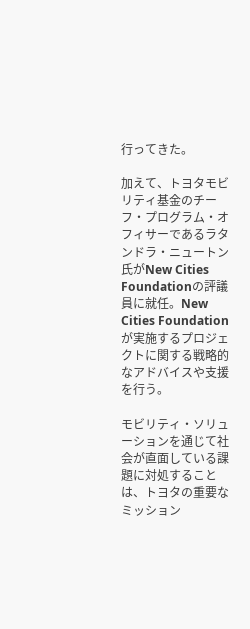行ってきた。

加えて、トヨタモビリティ基金のチーフ・プログラム・オフィサーであるラタンドラ・ニュートン氏がNew Cities Foundationの評議員に就任。New Cities Foundationが実施するプロジェクトに関する戦略的なアドバイスや支援を行う。

モビリティ・ソリューションを通じて社会が直面している課題に対処することは、トヨタの重要なミッション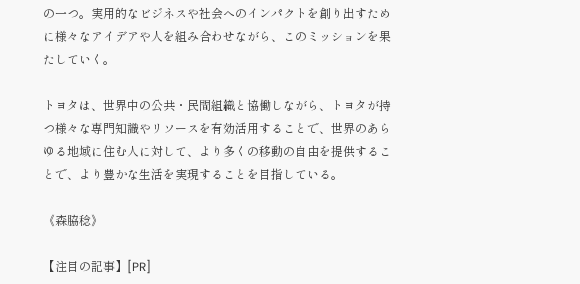の一つ。実用的なビジネスや社会へのインパクトを創り出すために様々なアイデアや人を組み合わせながら、このミッションを果たしていく。

トヨタは、世界中の公共・民間組織と協働しながら、トヨタが持つ様々な専門知識やリソースを有効活用することで、世界のあらゆる地域に住む人に対して、より多くの移動の自由を提供することで、より豊かな生活を実現することを目指している。

《森脇稔》

【注目の記事】[PR]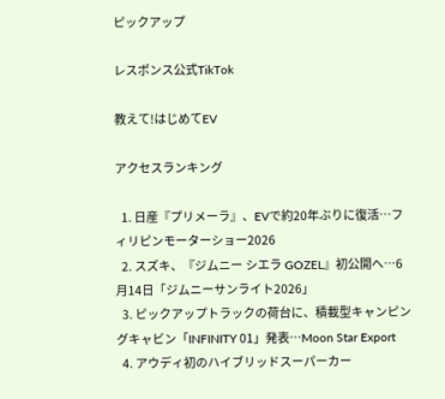ピックアップ

レスポンス公式TikTok

教えて!はじめてEV

アクセスランキング

  1. 日産『プリメーラ』、EVで約20年ぶりに復活…フィリピンモーターショー2026
  2. スズキ、『ジムニー シエラ GOZEL』初公開へ…6月14日「ジムニーサンライト2026」
  3. ピックアップトラックの荷台に、積載型キャンピングキャビン「INFINITY 01」発表…Moon Star Export
  4. アウディ初のハイブリッドスーパーカー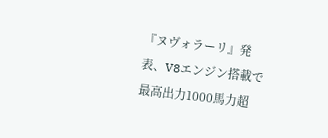『ヌヴォラーリ』発表、V8エンジン搭載で最高出力1000馬力超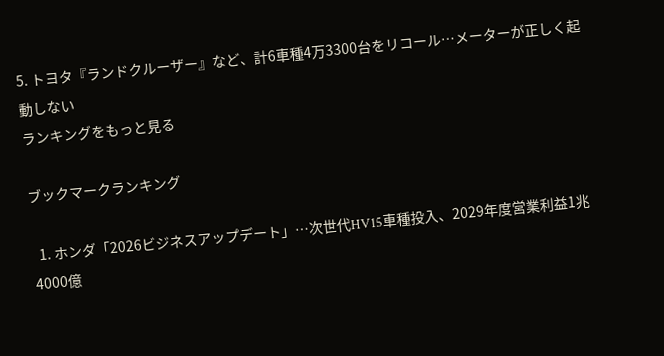5. トヨタ『ランドクルーザー』など、計6車種4万3300台をリコール…メーターが正しく起動しない
ランキングをもっと見る

ブックマークランキング

  1. ホンダ「2026ビジネスアップデート」…次世代HV15車種投入、2029年度営業利益1兆4000億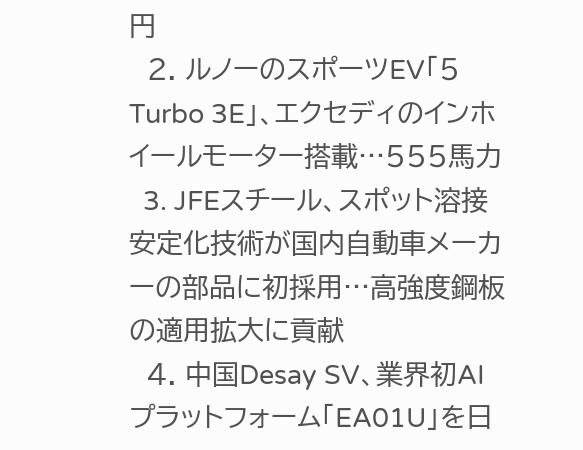円
  2. ルノーのスポーツEV「5 Turbo 3E」、エクセディのインホイールモーター搭載…555馬力
  3. JFEスチール、スポット溶接安定化技術が国内自動車メーカーの部品に初採用…高強度鋼板の適用拡大に貢献
  4. 中国Desay SV、業界初AIプラットフォーム「EA01U」を日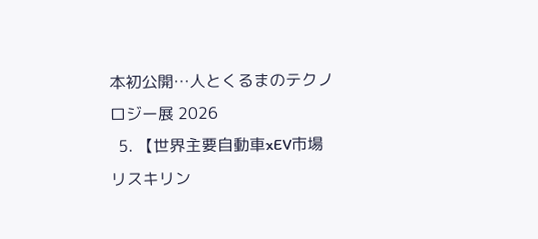本初公開…人とくるまのテクノロジー展 2026
  5. 【世界主要自動車xEV市場 リスキリン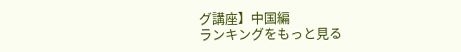グ講座】中国編
ランキングをもっと見る